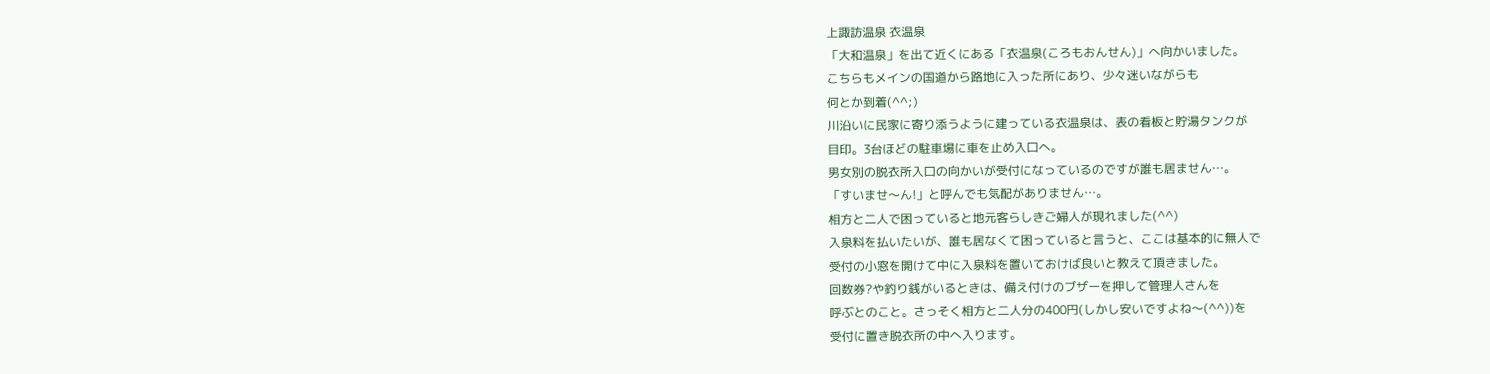上諏訪温泉 衣温泉
「大和温泉」を出て近くにある「衣温泉(ころもおんせん)」へ向かいました。
こちらもメインの国道から路地に入った所にあり、少々迷いながらも
何とか到着(^^;)
川沿いに民家に寄り添うように建っている衣温泉は、表の看板と貯湯タンクが
目印。3台ほどの駐車場に車を止め入口へ。
男女別の脱衣所入口の向かいが受付になっているのですが誰も居ません…。
「すいませ〜ん!」と呼んでも気配がありません…。
相方と二人で困っていると地元客らしきご婦人が現れました(^^)
入泉料を払いたいが、誰も居なくて困っていると言うと、ここは基本的に無人で
受付の小窓を開けて中に入泉料を置いておけば良いと教えて頂きました。
回数券?や釣り銭がいるときは、備え付けのブザーを押して管理人さんを
呼ぶとのこと。さっそく相方と二人分の400円(しかし安いですよね〜(^^))を
受付に置き脱衣所の中へ入ります。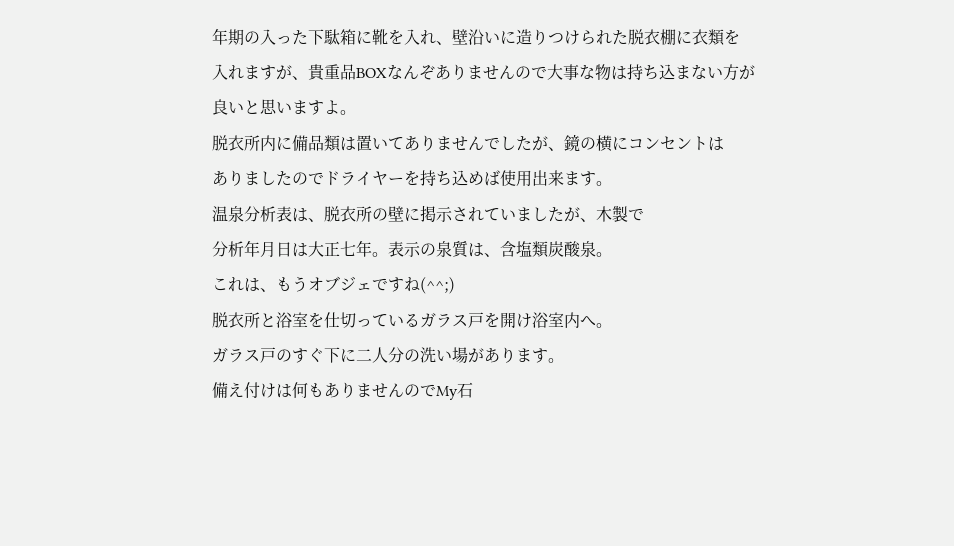年期の入った下駄箱に靴を入れ、壁沿いに造りつけられた脱衣棚に衣類を
入れますが、貴重品BOXなんぞありませんので大事な物は持ち込まない方が
良いと思いますよ。
脱衣所内に備品類は置いてありませんでしたが、鏡の横にコンセントは
ありましたのでドライヤーを持ち込めば使用出来ます。
温泉分析表は、脱衣所の壁に掲示されていましたが、木製で
分析年月日は大正七年。表示の泉質は、含塩類炭酸泉。
これは、もうオブジェですね(^^;)
脱衣所と浴室を仕切っているガラス戸を開け浴室内へ。
ガラス戸のすぐ下に二人分の洗い場があります。
備え付けは何もありませんのでMy石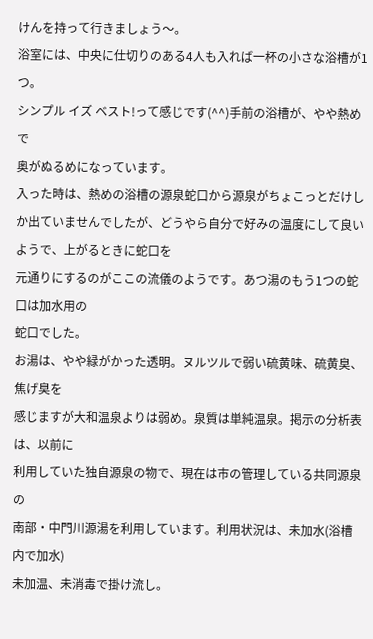けんを持って行きましょう〜。
浴室には、中央に仕切りのある4人も入れば一杯の小さな浴槽が1つ。
シンプル イズ ベスト!って感じです(^^)手前の浴槽が、やや熱めで
奥がぬるめになっています。
入った時は、熱めの浴槽の源泉蛇口から源泉がちょこっとだけしか出ていませんでしたが、どうやら自分で好みの温度にして良いようで、上がるときに蛇口を
元通りにするのがここの流儀のようです。あつ湯のもう1つの蛇口は加水用の
蛇口でした。
お湯は、やや緑がかった透明。ヌルツルで弱い硫黄味、硫黄臭、焦げ臭を
感じますが大和温泉よりは弱め。泉質は単純温泉。掲示の分析表は、以前に
利用していた独自源泉の物で、現在は市の管理している共同源泉の
南部・中門川源湯を利用しています。利用状況は、未加水(浴槽内で加水)
未加温、未消毒で掛け流し。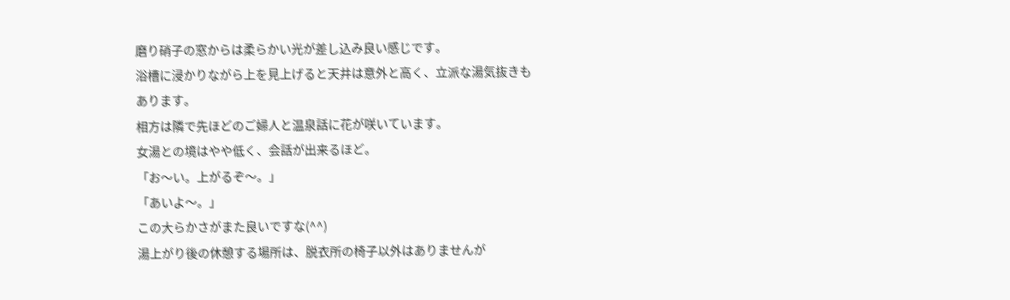磨り硝子の窓からは柔らかい光が差し込み良い感じです。
浴槽に浸かりながら上を見上げると天井は意外と高く、立派な湯気抜きも
あります。
相方は隣で先ほどのご婦人と温泉話に花が咲いています。
女湯との境はやや低く、会話が出来るほど。
「お〜い。上がるぞ〜。」
「あいよ〜。」
この大らかさがまた良いですな(^^)
湯上がり後の休憩する場所は、脱衣所の椅子以外はありませんが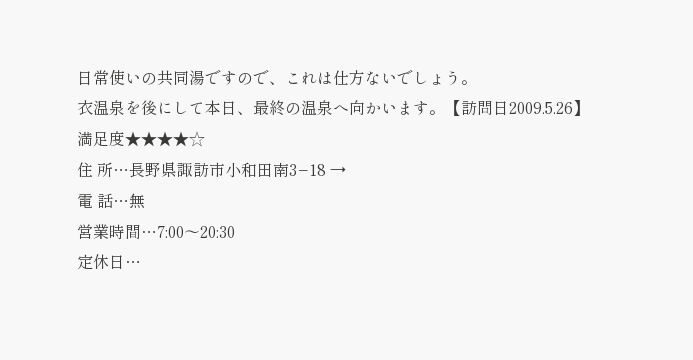日常使いの共同湯ですので、これは仕方ないでしょう。
衣温泉を後にして本日、最終の温泉へ向かいます。【訪問日2009.5.26】
満足度★★★★☆
住 所…長野県諏訪市小和田南3−18 →
電 話…無
営業時間…7:00〜20:30
定休日…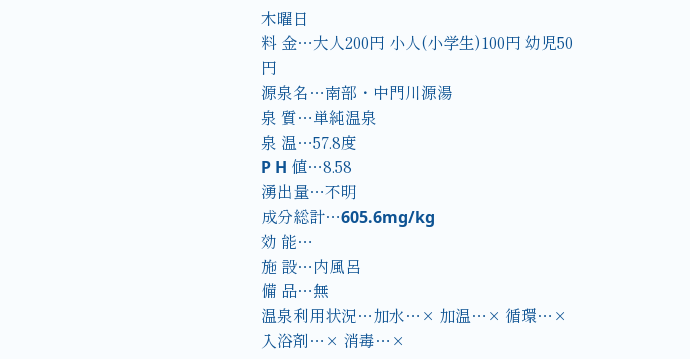木曜日
料 金…大人200円 小人(小学生)100円 幼児50円
源泉名…南部・中門川源湯
泉 質…単純温泉
泉 温…57.8度
P H 値…8.58
湧出量…不明
成分総計…605.6mg/kg
効 能…
施 設…内風呂
備 品…無
温泉利用状況…加水…× 加温…× 循環…× 入浴剤…× 消毒…×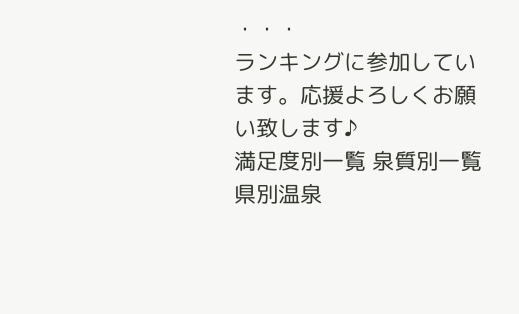・・・
ランキングに参加しています。応援よろしくお願い致します♪
満足度別一覧 泉質別一覧 県別温泉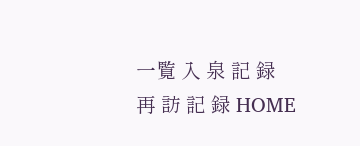一覧 入 泉 記 録
再 訪 記 録 HOME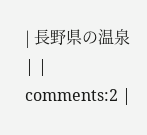| 長野県の温泉 | | comments:2 |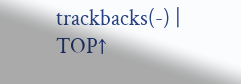trackbacks(-) | TOP↑